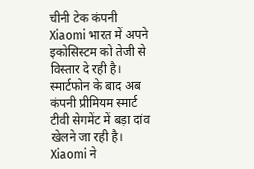चीनी टेक कंपनी Xiaomi भारत में अपने इकोसिस्टम को तेजी से विस्तार दे रही है। स्मार्टफोन के बाद अब कंपनी प्रीमियम स्मार्ट टीवी सेगमेंट में बड़ा दांव खेलने जा रही है। Xiaomi ने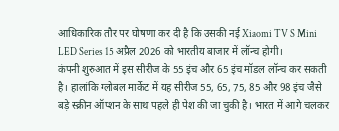आधिकारिक तौर पर घोषणा कर दी है कि उसकी नई Xiaomi TV S Mini LED Series 15 अप्रैल 2026 को भारतीय बाजार में लॉन्च होगी।
कंपनी शुरुआत में इस सीरीज के 55 इंच और 65 इंच मॉडल लॉन्च कर सकती है। हालांकि ग्लोबल मार्केट में यह सीरीज 55, 65, 75, 85 और 98 इंच जैसे बड़े स्क्रीन ऑप्शन के साथ पहले ही पेश की जा चुकी है। भारत में आगे चलकर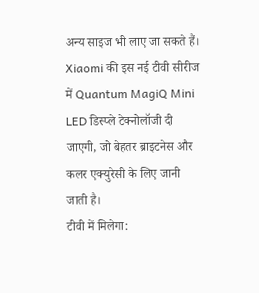अन्य साइज भी लाए जा सकते हैं।
Xiaomi की इस नई टीवी सीरीज में Quantum MagiQ Mini LED डिस्प्ले टेक्नोलॉजी दी जाएगी, जो बेहतर ब्राइटनेस और कलर एक्युरेसी के लिए जानी जाती है।
टीवी में मिलेगा: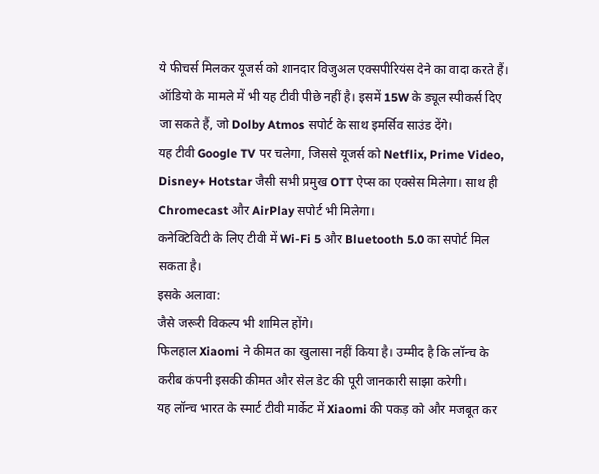ये फीचर्स मिलकर यूजर्स को शानदार विजुअल एक्सपीरियंस देने का वादा करते हैं।
ऑडियो के मामले में भी यह टीवी पीछे नहीं है। इसमें 15W के ड्यूल स्पीकर्स दिए जा सकते हैं, जो Dolby Atmos सपोर्ट के साथ इमर्सिव साउंड देंगे।
यह टीवी Google TV पर चलेगा, जिससे यूजर्स को Netflix, Prime Video, Disney+ Hotstar जैसी सभी प्रमुख OTT ऐप्स का एक्सेस मिलेगा। साथ ही Chromecast और AirPlay सपोर्ट भी मिलेगा।
कनेक्टिविटी के लिए टीवी में Wi-Fi 5 और Bluetooth 5.0 का सपोर्ट मिल सकता है।
इसके अलावा:
जैसे जरूरी विकल्प भी शामिल होंगे।
फिलहाल Xiaomi ने कीमत का खुलासा नहीं किया है। उम्मीद है कि लॉन्च के करीब कंपनी इसकी कीमत और सेल डेट की पूरी जानकारी साझा करेगी।
यह लॉन्च भारत के स्मार्ट टीवी मार्केट में Xiaomi की पकड़ को और मजबूत कर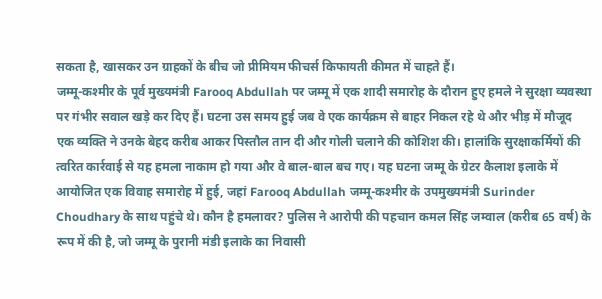सकता है, खासकर उन ग्राहकों के बीच जो प्रीमियम फीचर्स किफायती कीमत में चाहते हैं।
जम्मू-कश्मीर के पूर्व मुख्यमंत्री Farooq Abdullah पर जम्मू में एक शादी समारोह के दौरान हुए हमले ने सुरक्षा व्यवस्था पर गंभीर सवाल खड़े कर दिए हैं। घटना उस समय हुई जब वे एक कार्यक्रम से बाहर निकल रहे थे और भीड़ में मौजूद एक व्यक्ति ने उनके बेहद करीब आकर पिस्तौल तान दी और गोली चलाने की कोशिश की। हालांकि सुरक्षाकर्मियों की त्वरित कार्रवाई से यह हमला नाकाम हो गया और वे बाल-बाल बच गए। यह घटना जम्मू के ग्रेटर कैलाश इलाके में आयोजित एक विवाह समारोह में हुई, जहां Farooq Abdullah जम्मू-कश्मीर के उपमुख्यमंत्री Surinder Choudhary के साथ पहुंचे थे। कौन है हमलावर? पुलिस ने आरोपी की पहचान कमल सिंह जम्वाल (करीब 65 वर्ष) के रूप में की है, जो जम्मू के पुरानी मंडी इलाके का निवासी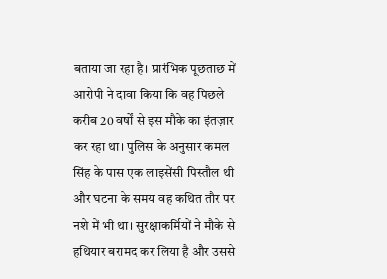बताया जा रहा है। प्रारंभिक पूछताछ में आरोपी ने दावा किया कि वह पिछले करीब 20 वर्षों से इस मौके का इंतज़ार कर रहा था। पुलिस के अनुसार कमल सिंह के पास एक लाइसेंसी पिस्तौल थी और घटना के समय वह कथित तौर पर नशे में भी था। सुरक्षाकर्मियों ने मौके से हथियार बरामद कर लिया है और उससे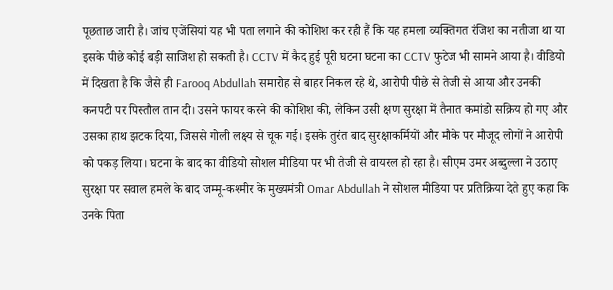पूछताछ जारी है। जांच एजेंसियां यह भी पता लगाने की कोशिश कर रही हैं कि यह हमला व्यक्तिगत रंजिश का नतीजा था या इसके पीछे कोई बड़ी साजिश हो सकती है। CCTV में कैद हुई पूरी घटना घटना का CCTV फुटेज भी सामने आया है। वीडियो में दिखता है कि जैसे ही Farooq Abdullah समारोह से बाहर निकल रहे थे, आरोपी पीछे से तेजी से आया और उनकी कनपटी पर पिस्तौल तान दी। उसने फायर करने की कोशिश की, लेकिन उसी क्षण सुरक्षा में तैनात कमांडो सक्रिय हो गए और उसका हाथ झटक दिया, जिससे गोली लक्ष्य से चूक गई। इसके तुरंत बाद सुरक्षाकर्मियों और मौके पर मौजूद लोगों ने आरोपी को पकड़ लिया। घटना के बाद का वीडियो सोशल मीडिया पर भी तेजी से वायरल हो रहा है। सीएम उमर अब्दुल्ला ने उठाए सुरक्षा पर सवाल हमले के बाद जम्मू-कश्मीर के मुख्यमंत्री Omar Abdullah ने सोशल मीडिया पर प्रतिक्रिया देते हुए कहा कि उनके पिता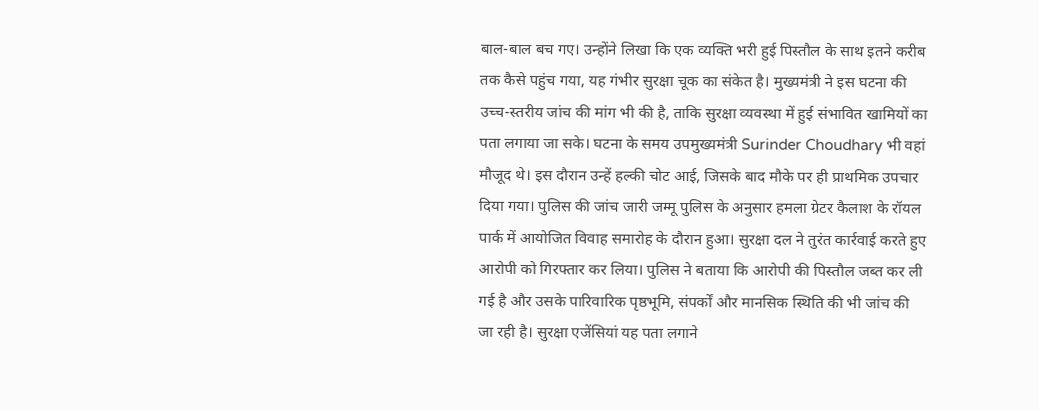बाल-बाल बच गए। उन्होंने लिखा कि एक व्यक्ति भरी हुई पिस्तौल के साथ इतने करीब तक कैसे पहुंच गया, यह गंभीर सुरक्षा चूक का संकेत है। मुख्यमंत्री ने इस घटना की उच्च-स्तरीय जांच की मांग भी की है, ताकि सुरक्षा व्यवस्था में हुई संभावित खामियों का पता लगाया जा सके। घटना के समय उपमुख्यमंत्री Surinder Choudhary भी वहां मौजूद थे। इस दौरान उन्हें हल्की चोट आई, जिसके बाद मौके पर ही प्राथमिक उपचार दिया गया। पुलिस की जांच जारी जम्मू पुलिस के अनुसार हमला ग्रेटर कैलाश के रॉयल पार्क में आयोजित विवाह समारोह के दौरान हुआ। सुरक्षा दल ने तुरंत कार्रवाई करते हुए आरोपी को गिरफ्तार कर लिया। पुलिस ने बताया कि आरोपी की पिस्तौल जब्त कर ली गई है और उसके पारिवारिक पृष्ठभूमि, संपर्कों और मानसिक स्थिति की भी जांच की जा रही है। सुरक्षा एजेंसियां यह पता लगाने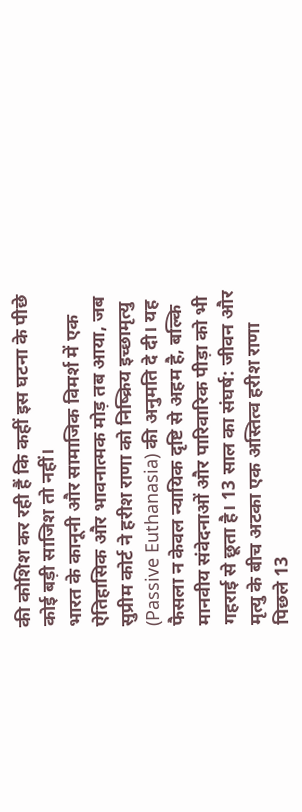की कोशिश कर रही हैं कि कहीं इस घटना के पीछे कोई बड़ी साजिश तो नहीं।
भारत के कानूनी और सामाजिक विमर्श में एक ऐतिहासिक और भावनात्मक मोड़ तब आया, जब सुप्रीम कोर्ट ने हरीश राणा को निष्क्रिय इच्छामृत्यु (Passive Euthanasia) की अनुमति दे दी। यह फैसला न केवल न्यायिक दृष्टि से अहम है, बल्कि मानवीय संवेदनाओं और पारिवारिक पीड़ा को भी गहराई से छूता है। 13 साल का संघर्ष: जीवन और मृत्यु के बीच अटका एक अस्तित्व हरीश राणा पिछले 13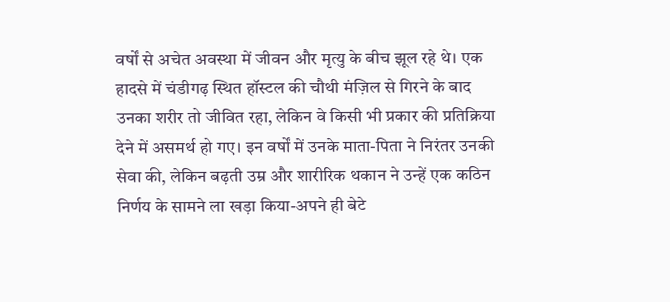वर्षों से अचेत अवस्था में जीवन और मृत्यु के बीच झूल रहे थे। एक हादसे में चंडीगढ़ स्थित हॉस्टल की चौथी मंज़िल से गिरने के बाद उनका शरीर तो जीवित रहा, लेकिन वे किसी भी प्रकार की प्रतिक्रिया देने में असमर्थ हो गए। इन वर्षों में उनके माता-पिता ने निरंतर उनकी सेवा की, लेकिन बढ़ती उम्र और शारीरिक थकान ने उन्हें एक कठिन निर्णय के सामने ला खड़ा किया-अपने ही बेटे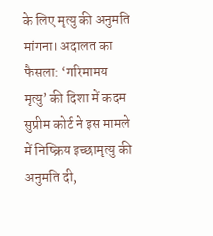के लिए मृत्यु की अनुमति मांगना। अदालत का फैसला: ‘गरिमामय मृत्यु’ की दिशा में कदम सुप्रीम कोर्ट ने इस मामले में निष्क्रिय इच्छामृत्यु की अनुमति दी,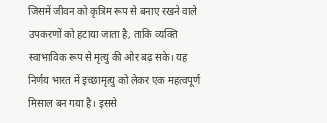जिसमें जीवन को कृत्रिम रूप से बनाए रखने वाले उपकरणों को हटाया जाता है, ताकि व्यक्ति स्वाभाविक रूप से मृत्यु की ओर बढ़ सके। यह निर्णय भारत में इच्छामृत्यु को लेकर एक महत्वपूर्ण मिसाल बन गया है। इससे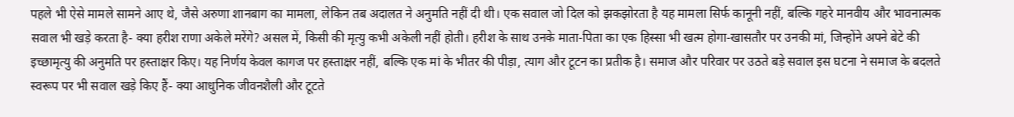पहले भी ऐसे मामले सामने आए थे, जैसे अरुणा शानबाग का मामला, लेकिन तब अदालत ने अनुमति नहीं दी थी। एक सवाल जो दिल को झकझोरता है यह मामला सिर्फ कानूनी नहीं, बल्कि गहरे मानवीय और भावनात्मक सवाल भी खड़े करता है- क्या हरीश राणा अकेले मरेंगे? असल में, किसी की मृत्यु कभी अकेली नहीं होती। हरीश के साथ उनके माता-पिता का एक हिस्सा भी खत्म होगा-खासतौर पर उनकी मां, जिन्होंने अपने बेटे की इच्छामृत्यु की अनुमति पर हस्ताक्षर किए। यह निर्णय केवल कागज पर हस्ताक्षर नहीं, बल्कि एक मां के भीतर की पीड़ा, त्याग और टूटन का प्रतीक है। समाज और परिवार पर उठते बड़े सवाल इस घटना ने समाज के बदलते स्वरूप पर भी सवाल खड़े किए हैं- क्या आधुनिक जीवनशैली और टूटते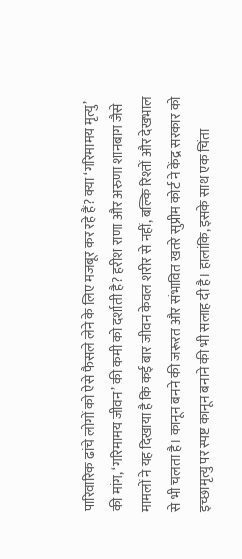पारिवारिक ढांचे लोगों को ऐसे फैसले लेने के लिए मजबूर कर रहे हैं? क्या ‘गरिमामय मृत्यु’ की मांग, ‘गरिमामय जीवन’ की कमी को दर्शाती है? हरीश राणा और अरुणा शानबाग जैसे मामलों ने यह दिखाया है कि कई बार जीवन केवल शरीर से नहीं, बल्कि रिश्तों और देखभाल से भी चलता है। कानून बनने की जरूरत और संभावित खतरे सुप्रीम कोर्ट ने केंद्र सरकार को इच्छामृत्यु पर स्पष्ट कानून बनाने की भी सलाह दी है। हालांकि, इसके साथ एक चिंता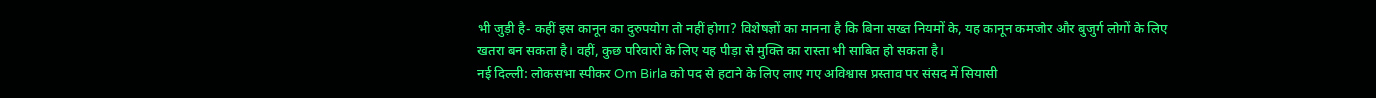भी जुड़ी है- कहीं इस कानून का दुरुपयोग तो नहीं होगा? विशेषज्ञों का मानना है कि बिना सख्त नियमों के, यह कानून कमजोर और बुजुर्ग लोगों के लिए खतरा बन सकता है। वहीं, कुछ परिवारों के लिए यह पीड़ा से मुक्ति का रास्ता भी साबित हो सकता है।
नई दिल्ली: लोकसभा स्पीकर Om Birla को पद से हटाने के लिए लाए गए अविश्वास प्रस्ताव पर संसद में सियासी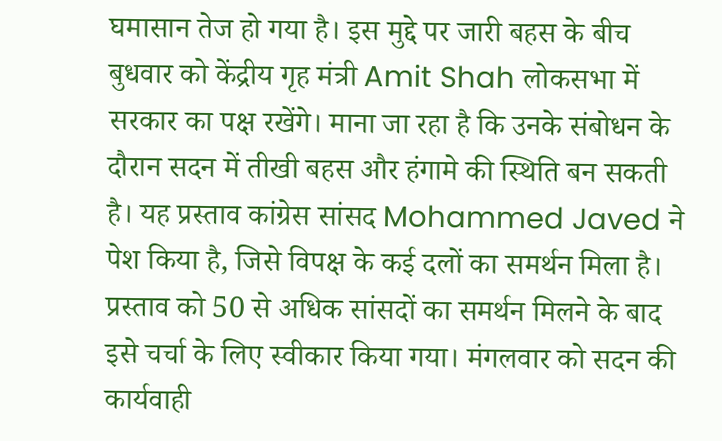घमासान तेज हो गया है। इस मुद्दे पर जारी बहस के बीच बुधवार को केंद्रीय गृह मंत्री Amit Shah लोकसभा में सरकार का पक्ष रखेंगे। माना जा रहा है कि उनके संबोधन के दौरान सदन में तीखी बहस और हंगामे की स्थिति बन सकती है। यह प्रस्ताव कांग्रेस सांसद Mohammed Javed ने पेश किया है, जिसे विपक्ष के कई दलों का समर्थन मिला है। प्रस्ताव को 50 से अधिक सांसदों का समर्थन मिलने के बाद इसे चर्चा के लिए स्वीकार किया गया। मंगलवार को सदन की कार्यवाही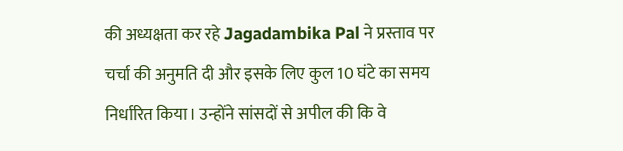की अध्यक्षता कर रहे Jagadambika Pal ने प्रस्ताव पर चर्चा की अनुमति दी और इसके लिए कुल 10 घंटे का समय निर्धारित किया। उन्होंने सांसदों से अपील की कि वे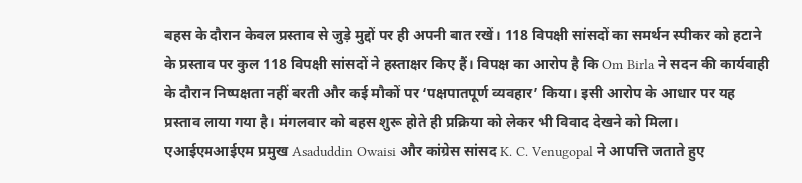बहस के दौरान केवल प्रस्ताव से जुड़े मुद्दों पर ही अपनी बात रखें। 118 विपक्षी सांसदों का समर्थन स्पीकर को हटाने के प्रस्ताव पर कुल 118 विपक्षी सांसदों ने हस्ताक्षर किए हैं। विपक्ष का आरोप है कि Om Birla ने सदन की कार्यवाही के दौरान निष्पक्षता नहीं बरती और कई मौकों पर ‘पक्षपातपूर्ण व्यवहार’ किया। इसी आरोप के आधार पर यह प्रस्ताव लाया गया है। मंगलवार को बहस शुरू होते ही प्रक्रिया को लेकर भी विवाद देखने को मिला। एआईएमआईएम प्रमुख Asaduddin Owaisi और कांग्रेस सांसद K. C. Venugopal ने आपत्ति जताते हुए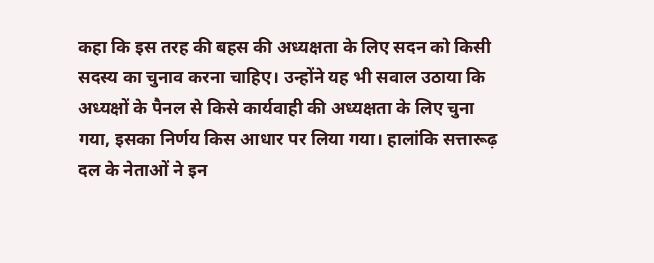कहा कि इस तरह की बहस की अध्यक्षता के लिए सदन को किसी सदस्य का चुनाव करना चाहिए। उन्होंने यह भी सवाल उठाया कि अध्यक्षों के पैनल से किसे कार्यवाही की अध्यक्षता के लिए चुना गया, इसका निर्णय किस आधार पर लिया गया। हालांकि सत्तारूढ़ दल के नेताओं ने इन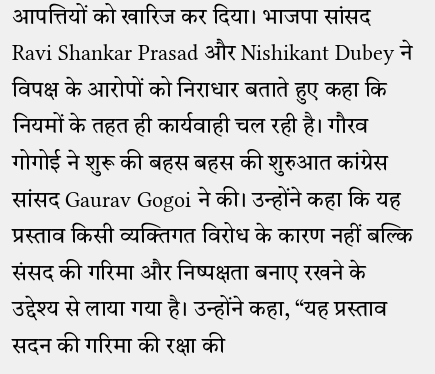आपत्तियों को खारिज कर दिया। भाजपा सांसद Ravi Shankar Prasad और Nishikant Dubey ने विपक्ष के आरोपों को निराधार बताते हुए कहा कि नियमों के तहत ही कार्यवाही चल रही है। गौरव गोगोई ने शुरू की बहस बहस की शुरुआत कांग्रेस सांसद Gaurav Gogoi ने की। उन्होंने कहा कि यह प्रस्ताव किसी व्यक्तिगत विरोध के कारण नहीं बल्कि संसद की गरिमा और निष्पक्षता बनाए रखने के उद्देश्य से लाया गया है। उन्होंने कहा, “यह प्रस्ताव सदन की गरिमा की रक्षा की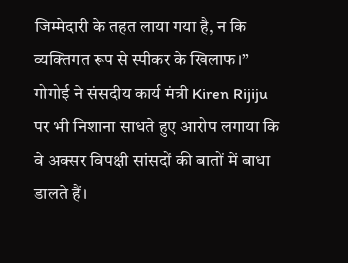जिम्मेदारी के तहत लाया गया है, न कि व्यक्तिगत रूप से स्पीकर के खिलाफ।” गोगोई ने संसदीय कार्य मंत्री Kiren Rijiju पर भी निशाना साधते हुए आरोप लगाया कि वे अक्सर विपक्षी सांसदों की बातों में बाधा डालते हैं।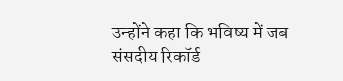उन्होंने कहा कि भविष्य में जब संसदीय रिकॉर्ड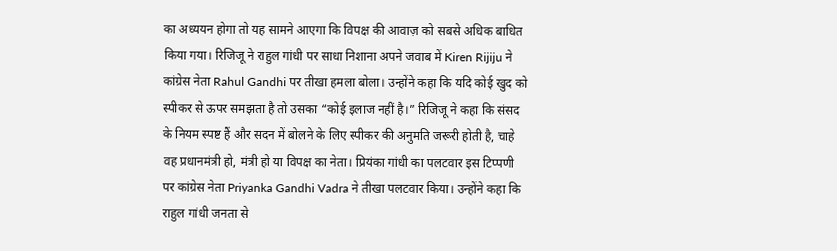का अध्ययन होगा तो यह सामने आएगा कि विपक्ष की आवाज़ को सबसे अधिक बाधित किया गया। रिजिजू ने राहुल गांधी पर साधा निशाना अपने जवाब में Kiren Rijiju ने कांग्रेस नेता Rahul Gandhi पर तीखा हमला बोला। उन्होंने कहा कि यदि कोई खुद को स्पीकर से ऊपर समझता है तो उसका “कोई इलाज नहीं है।” रिजिजू ने कहा कि संसद के नियम स्पष्ट हैं और सदन में बोलने के लिए स्पीकर की अनुमति जरूरी होती है, चाहे वह प्रधानमंत्री हो, मंत्री हो या विपक्ष का नेता। प्रियंका गांधी का पलटवार इस टिप्पणी पर कांग्रेस नेता Priyanka Gandhi Vadra ने तीखा पलटवार किया। उन्होंने कहा कि राहुल गांधी जनता से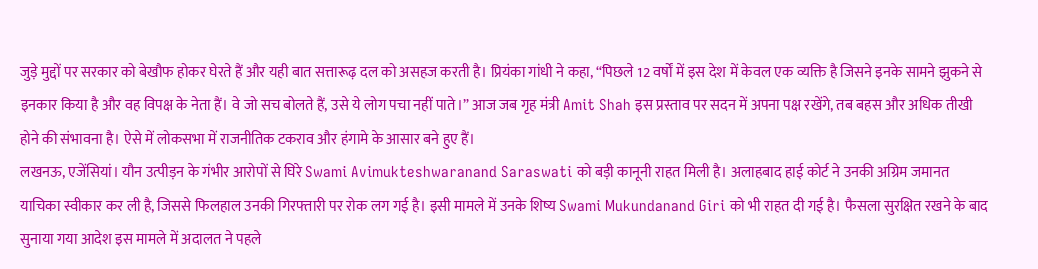जुड़े मुद्दों पर सरकार को बेखौफ होकर घेरते हैं और यही बात सत्तारूढ़ दल को असहज करती है। प्रियंका गांधी ने कहा, “पिछले 12 वर्षों में इस देश में केवल एक व्यक्ति है जिसने इनके सामने झुकने से इनकार किया है और वह विपक्ष के नेता हैं। वे जो सच बोलते हैं, उसे ये लोग पचा नहीं पाते।” आज जब गृह मंत्री Amit Shah इस प्रस्ताव पर सदन में अपना पक्ष रखेंगे, तब बहस और अधिक तीखी होने की संभावना है। ऐसे में लोकसभा में राजनीतिक टकराव और हंगामे के आसार बने हुए हैं।
लखनऊ, एजेंसियां। यौन उत्पीड़न के गंभीर आरोपों से घिरे Swami Avimukteshwaranand Saraswati को बड़ी कानूनी राहत मिली है। अलाहबाद हाई कोर्ट ने उनकी अग्रिम जमानत याचिका स्वीकार कर ली है, जिससे फिलहाल उनकी गिरफ्तारी पर रोक लग गई है। इसी मामले में उनके शिष्य Swami Mukundanand Giri को भी राहत दी गई है। फैसला सुरक्षित रखने के बाद सुनाया गया आदेश इस मामले में अदालत ने पहले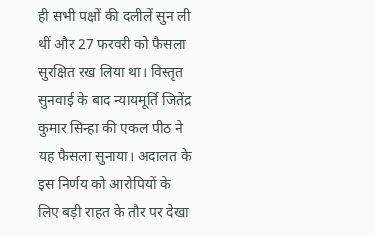ही सभी पक्षों की दलीलें सुन ली थीं और 27 फरवरी को फैसला सुरक्षित रख लिया था। विस्तृत सुनवाई के बाद न्यायमूर्ति जितेंद्र कुमार सिन्हा की एकल पीठ ने यह फैसला सुनाया। अदालत के इस निर्णय को आरोपियों के लिए बड़ी राहत के तौर पर देखा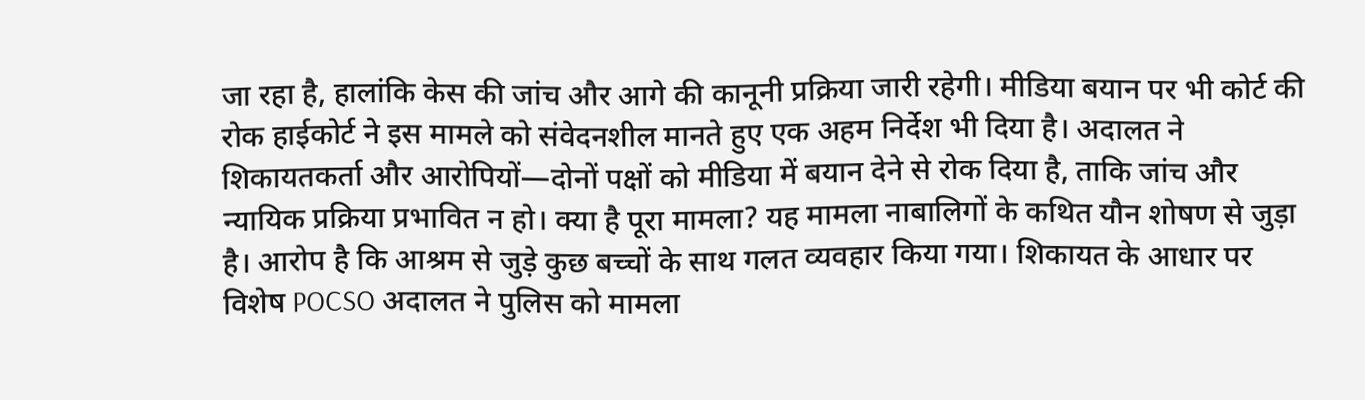जा रहा है, हालांकि केस की जांच और आगे की कानूनी प्रक्रिया जारी रहेगी। मीडिया बयान पर भी कोर्ट की रोक हाईकोर्ट ने इस मामले को संवेदनशील मानते हुए एक अहम निर्देश भी दिया है। अदालत ने शिकायतकर्ता और आरोपियों—दोनों पक्षों को मीडिया में बयान देने से रोक दिया है, ताकि जांच और न्यायिक प्रक्रिया प्रभावित न हो। क्या है पूरा मामला? यह मामला नाबालिगों के कथित यौन शोषण से जुड़ा है। आरोप है कि आश्रम से जुड़े कुछ बच्चों के साथ गलत व्यवहार किया गया। शिकायत के आधार पर विशेष POCSO अदालत ने पुलिस को मामला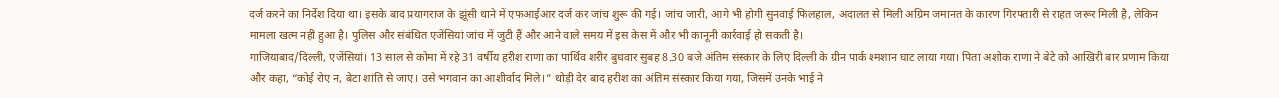दर्ज करने का निर्देश दिया था। इसके बाद प्रयागराज के झूंसी थाने में एफआईआर दर्ज कर जांच शुरू की गई। जांच जारी, आगे भी होगी सुनवाई फिलहाल, अदालत से मिली अग्रिम जमानत के कारण गिरफ्तारी से राहत जरूर मिली है, लेकिन मामला खत्म नहीं हुआ है। पुलिस और संबंधित एजेंसियां जांच में जुटी हैं और आने वाले समय में इस केस में और भी कानूनी कार्रवाई हो सकती है।
गाजियाबाद/दिल्ली, एजेंसियां। 13 साल से कोमा में रहे 31 वर्षीय हरीश राणा का पार्थिव शरीर बुधवार सुबह 8.30 बजे अंतिम संस्कार के लिए दिल्ली के ग्रीन पार्क श्मशान घाट लाया गया। पिता अशोक राणा ने बेटे को आखिरी बार प्रणाम किया और कहा, “कोई रोए न, बेटा शांति से जाए। उसे भगवान का आशीर्वाद मिले।” थोड़ी देर बाद हरीश का अंतिम संस्कार किया गया, जिसमें उनके भाई ने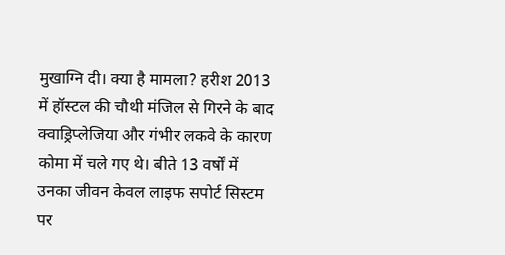मुखाग्नि दी। क्या है मामला? हरीश 2013 में हॉस्टल की चौथी मंजिल से गिरने के बाद क्वाड्रिप्लेजिया और गंभीर लकवे के कारण कोमा में चले गए थे। बीते 13 वर्षों में उनका जीवन केवल लाइफ सपोर्ट सिस्टम पर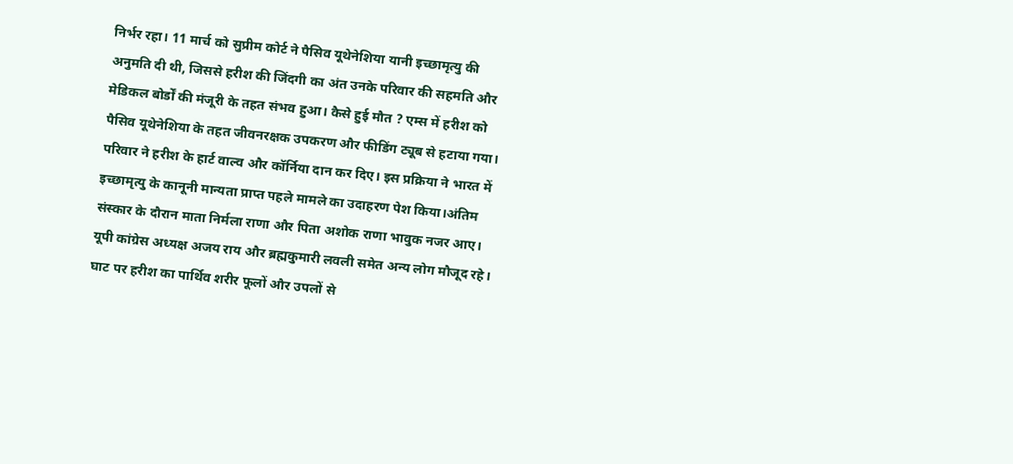निर्भर रहा। 11 मार्च को सुप्रीम कोर्ट ने पैसिव यूथेनेशिया यानी इच्छामृत्यु की अनुमति दी थी, जिससे हरीश की जिंदगी का अंत उनके परिवार की सहमति और मेडिकल बोर्डों की मंजूरी के तहत संभव हुआ। कैसे हुई मौत ? एम्स में हरीश को पैसिव यूथेनेशिया के तहत जीवनरक्षक उपकरण और फीडिंग ट्यूब से हटाया गया। परिवार ने हरीश के हार्ट वाल्व और कॉर्निया दान कर दिए। इस प्रक्रिया ने भारत में इच्छामृत्यु के कानूनी मान्यता प्राप्त पहले मामले का उदाहरण पेश किया।अंतिम संस्कार के दौरान माता निर्मला राणा और पिता अशोक राणा भावुक नजर आए। यूपी कांग्रेस अध्यक्ष अजय राय और ब्रह्मकुमारी लवली समेत अन्य लोग मौजूद रहे। घाट पर हरीश का पार्थिव शरीर फूलों और उपलों से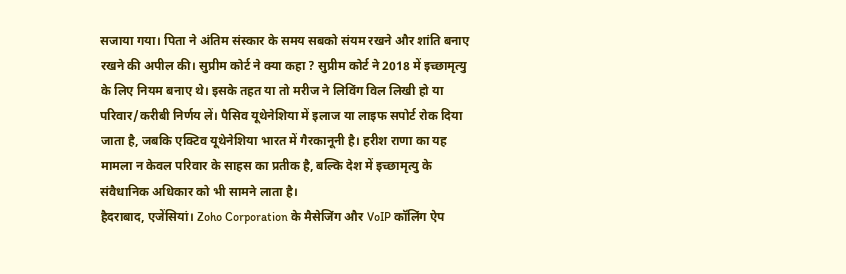सजाया गया। पिता ने अंतिम संस्कार के समय सबको संयम रखने और शांति बनाए रखने की अपील की। सुप्रीम कोर्ट ने क्या कहा ? सुप्रीम कोर्ट ने 2018 में इच्छामृत्यु के लिए नियम बनाए थे। इसके तहत या तो मरीज ने लिविंग विल लिखी हो या परिवार/करीबी निर्णय लें। पैसिव यूथेनेशिया में इलाज या लाइफ सपोर्ट रोक दिया जाता है, जबकि एक्टिव यूथेनेशिया भारत में गैरकानूनी है। हरीश राणा का यह मामला न केवल परिवार के साहस का प्रतीक है, बल्कि देश में इच्छामृत्यु के संवैधानिक अधिकार को भी सामने लाता है।
हैदराबाद, एजेंसियां। Zoho Corporation के मैसेजिंग और VoIP कॉलिंग ऐप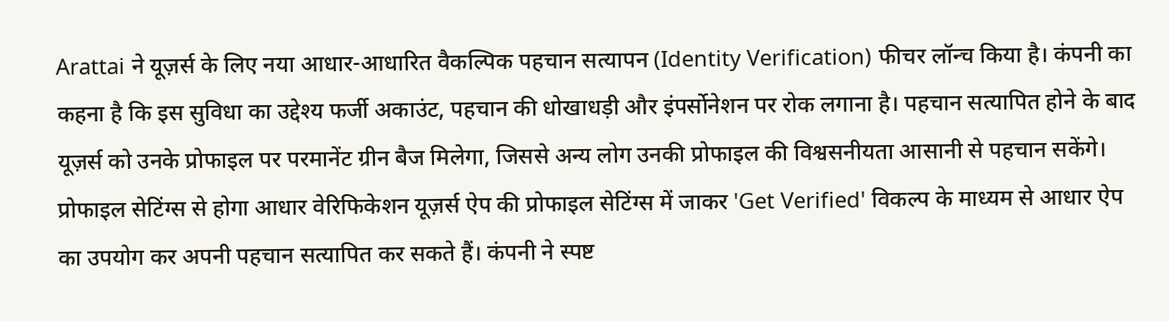Arattai ने यूज़र्स के लिए नया आधार-आधारित वैकल्पिक पहचान सत्यापन (Identity Verification) फीचर लॉन्च किया है। कंपनी का कहना है कि इस सुविधा का उद्देश्य फर्जी अकाउंट, पहचान की धोखाधड़ी और इंपर्सोनेशन पर रोक लगाना है। पहचान सत्यापित होने के बाद यूज़र्स को उनके प्रोफाइल पर परमानेंट ग्रीन बैज मिलेगा, जिससे अन्य लोग उनकी प्रोफाइल की विश्वसनीयता आसानी से पहचान सकेंगे। प्रोफाइल सेटिंग्स से होगा आधार वेरिफिकेशन यूज़र्स ऐप की प्रोफाइल सेटिंग्स में जाकर 'Get Verified' विकल्प के माध्यम से आधार ऐप का उपयोग कर अपनी पहचान सत्यापित कर सकते हैं। कंपनी ने स्पष्ट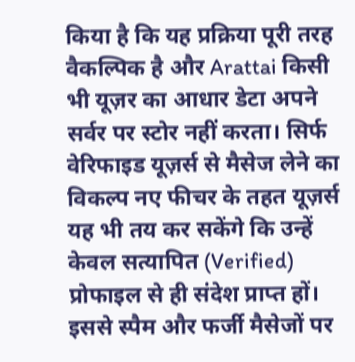किया है कि यह प्रक्रिया पूरी तरह वैकल्पिक है और Arattai किसी भी यूज़र का आधार डेटा अपने सर्वर पर स्टोर नहीं करता। सिर्फ वेरिफाइड यूज़र्स से मैसेज लेने का विकल्प नए फीचर के तहत यूज़र्स यह भी तय कर सकेंगे कि उन्हें केवल सत्यापित (Verified) प्रोफाइल से ही संदेश प्राप्त हों। इससे स्पैम और फर्जी मैसेजों पर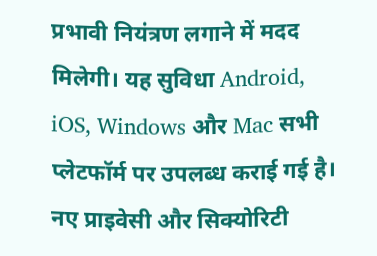प्रभावी नियंत्रण लगाने में मदद मिलेगी। यह सुविधा Android, iOS, Windows और Mac सभी प्लेटफॉर्म पर उपलब्ध कराई गई है। नए प्राइवेसी और सिक्योरिटी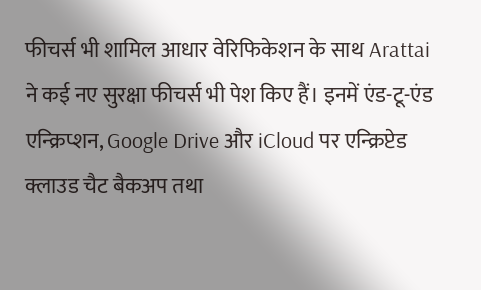फीचर्स भी शामिल आधार वेरिफिकेशन के साथ Arattai ने कई नए सुरक्षा फीचर्स भी पेश किए हैं। इनमें एंड-टू-एंड एन्क्रिप्शन, Google Drive और iCloud पर एन्क्रिप्टेड क्लाउड चैट बैकअप तथा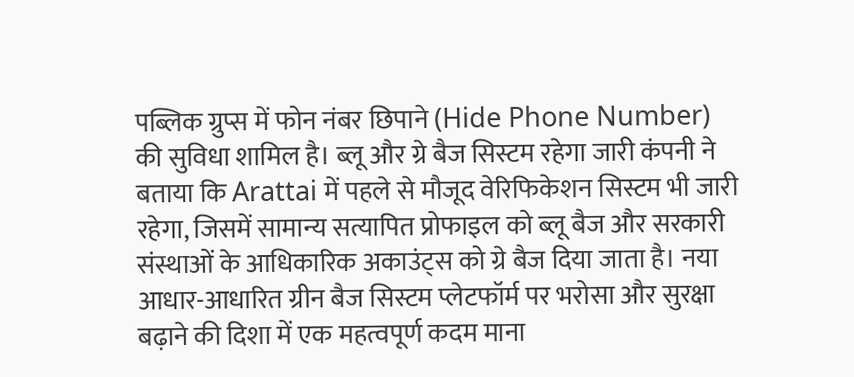पब्लिक ग्रुप्स में फोन नंबर छिपाने (Hide Phone Number) की सुविधा शामिल है। ब्लू और ग्रे बैज सिस्टम रहेगा जारी कंपनी ने बताया कि Arattai में पहले से मौजूद वेरिफिकेशन सिस्टम भी जारी रहेगा, जिसमें सामान्य सत्यापित प्रोफाइल को ब्लू बैज और सरकारी संस्थाओं के आधिकारिक अकाउंट्स को ग्रे बैज दिया जाता है। नया आधार-आधारित ग्रीन बैज सिस्टम प्लेटफॉर्म पर भरोसा और सुरक्षा बढ़ाने की दिशा में एक महत्वपूर्ण कदम माना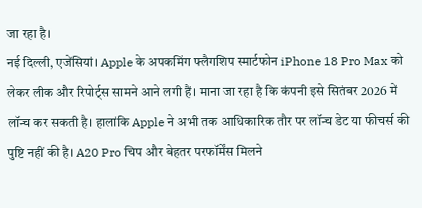जा रहा है।
नई दिल्ली, एजेंसियां। Apple के अपकमिंग फ्लैगशिप स्मार्टफोन iPhone 18 Pro Max को लेकर लीक और रिपोर्ट्स सामने आने लगी हैं। माना जा रहा है कि कंपनी इसे सितंबर 2026 में लॉन्च कर सकती है। हालांकि Apple ने अभी तक आधिकारिक तौर पर लॉन्च डेट या फीचर्स की पुष्टि नहीं की है। A20 Pro चिप और बेहतर परफॉर्मेंस मिलने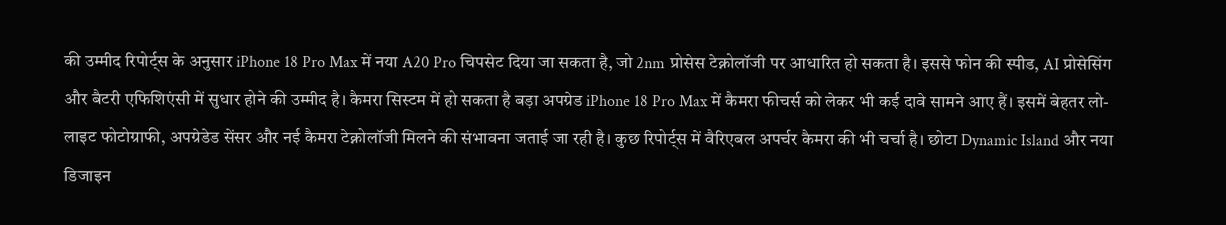की उम्मीद रिपोर्ट्स के अनुसार iPhone 18 Pro Max में नया A20 Pro चिपसेट दिया जा सकता है, जो 2nm प्रोसेस टेक्नोलॉजी पर आधारित हो सकता है। इससे फोन की स्पीड, AI प्रोसेसिंग और बैटरी एफिशिएंसी में सुधार होने की उम्मीद है। कैमरा सिस्टम में हो सकता है बड़ा अपग्रेड iPhone 18 Pro Max में कैमरा फीचर्स को लेकर भी कई दावे सामने आए हैं। इसमें बेहतर लो-लाइट फोटोग्राफी, अपग्रेडेड सेंसर और नई कैमरा टेक्नोलॉजी मिलने की संभावना जताई जा रही है। कुछ रिपोर्ट्स में वैरिएबल अपर्चर कैमरा की भी चर्चा है। छोटा Dynamic Island और नया डिजाइन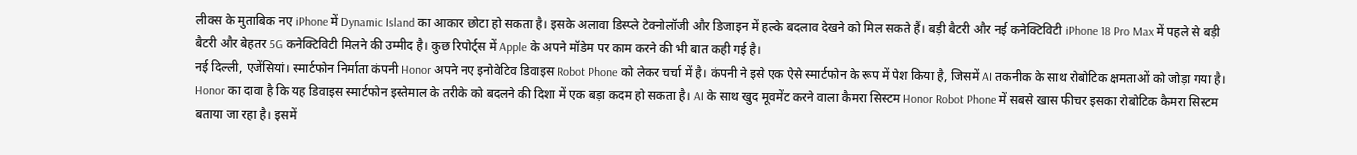लीक्स के मुताबिक नए iPhone में Dynamic Island का आकार छोटा हो सकता है। इसके अलावा डिस्प्ले टेक्नोलॉजी और डिजाइन में हल्के बदलाव देखने को मिल सकते हैं। बड़ी बैटरी और नई कनेक्टिविटी iPhone 18 Pro Max में पहले से बड़ी बैटरी और बेहतर 5G कनेक्टिविटी मिलने की उम्मीद है। कुछ रिपोर्ट्स में Apple के अपने मॉडेम पर काम करने की भी बात कही गई है।
नई दिल्ली, एजेंसियां। स्मार्टफोन निर्माता कंपनी Honor अपने नए इनोवेटिव डिवाइस Robot Phone को लेकर चर्चा में है। कंपनी ने इसे एक ऐसे स्मार्टफोन के रूप में पेश किया है, जिसमें AI तकनीक के साथ रोबोटिक क्षमताओं को जोड़ा गया है। Honor का दावा है कि यह डिवाइस स्मार्टफोन इस्तेमाल के तरीके को बदलने की दिशा में एक बड़ा कदम हो सकता है। AI के साथ खुद मूवमेंट करने वाला कैमरा सिस्टम Honor Robot Phone में सबसे खास फीचर इसका रोबोटिक कैमरा सिस्टम बताया जा रहा है। इसमें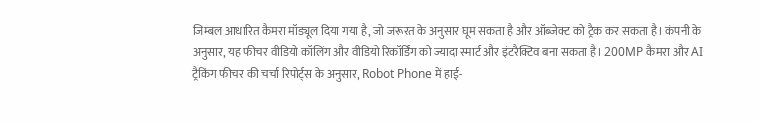जिम्बल आधारित कैमरा मॉड्यूल दिया गया है, जो जरूरत के अनुसार घूम सकता है और ऑब्जेक्ट को ट्रैक कर सकता है। कंपनी के अनुसार, यह फीचर वीडियो कॉलिंग और वीडियो रिकॉर्डिंग को ज्यादा स्मार्ट और इंटरैक्टिव बना सकता है। 200MP कैमरा और AI ट्रैकिंग फीचर की चर्चा रिपोर्ट्स के अनुसार, Robot Phone में हाई-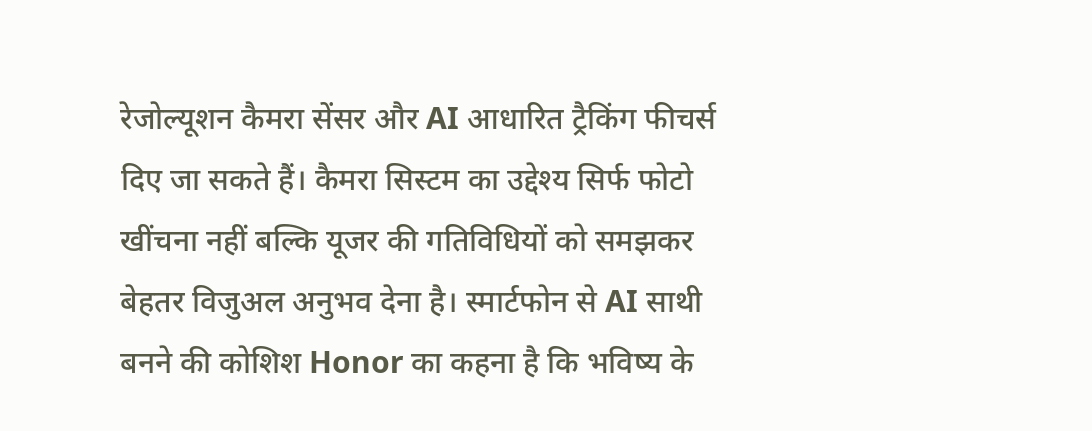रेजोल्यूशन कैमरा सेंसर और AI आधारित ट्रैकिंग फीचर्स दिए जा सकते हैं। कैमरा सिस्टम का उद्देश्य सिर्फ फोटो खींचना नहीं बल्कि यूजर की गतिविधियों को समझकर बेहतर विजुअल अनुभव देना है। स्मार्टफोन से AI साथी बनने की कोशिश Honor का कहना है कि भविष्य के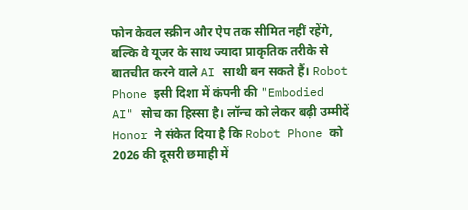फोन केवल स्क्रीन और ऐप तक सीमित नहीं रहेंगे, बल्कि वे यूजर के साथ ज्यादा प्राकृतिक तरीके से बातचीत करने वाले AI साथी बन सकते हैं। Robot Phone इसी दिशा में कंपनी की "Embodied AI" सोच का हिस्सा है। लॉन्च को लेकर बढ़ी उम्मीदें Honor ने संकेत दिया है कि Robot Phone को 2026 की दूसरी छमाही में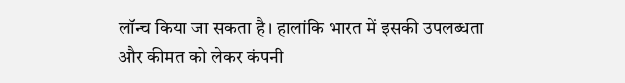लॉन्च किया जा सकता है। हालांकि भारत में इसकी उपलब्धता और कीमत को लेकर कंपनी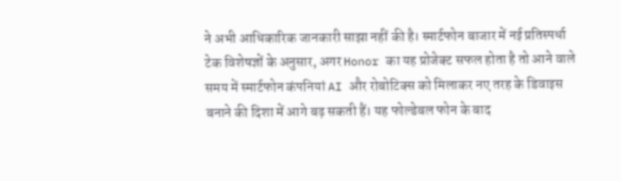ने अभी आधिकारिक जानकारी साझा नहीं की है। स्मार्टफोन बाजार में नई प्रतिस्पर्धा टेक विशेषज्ञों के अनुसार, अगर Honor का यह प्रोजेक्ट सफल होता है तो आने वाले समय में स्मार्टफोन कंपनियां AI और रोबोटिक्स को मिलाकर नए तरह के डिवाइस बनाने की दिशा में आगे बढ़ सकती हैं। यह फोल्डेबल फोन के बाद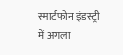स्मार्टफोन इंडस्ट्री में अगला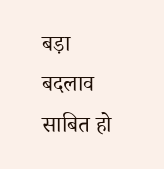बड़ा बदलाव साबित हो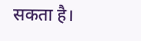सकता है।